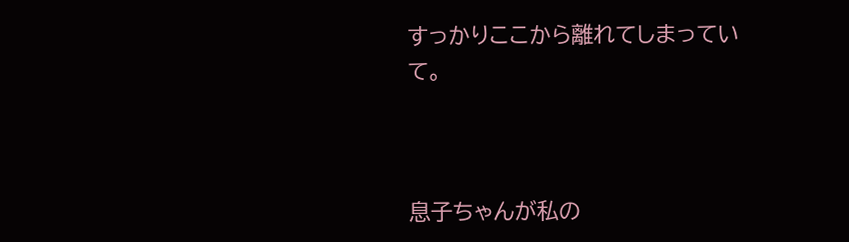すっかりここから離れてしまっていて。



息子ちゃんが私の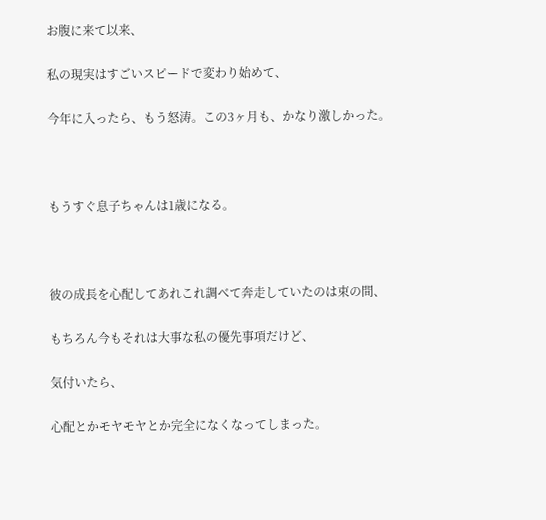お腹に来て以来、

私の現実はすごいスピードで変わり始めて、

今年に入ったら、もう怒涛。この3ヶ月も、かなり激しかった。



もうすぐ息子ちゃんは1歳になる。



彼の成長を心配してあれこれ調べて奔走していたのは束の間、

もちろん今もそれは大事な私の優先事項だけど、

気付いたら、

心配とかモヤモヤとか完全になくなってしまった。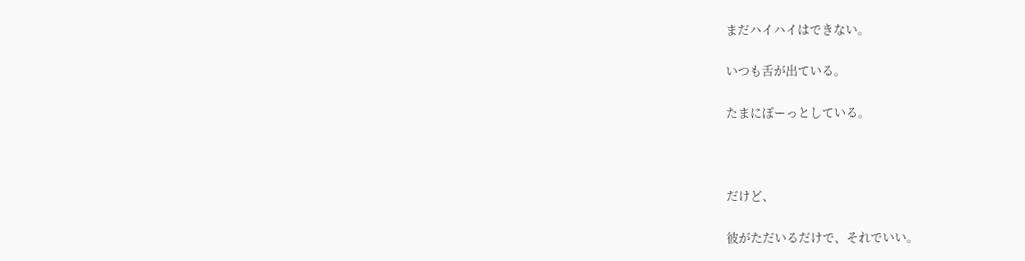まだハイハイはできない。

いつも舌が出ている。

たまにぼーっとしている。



だけど、

彼がただいるだけで、それでいい。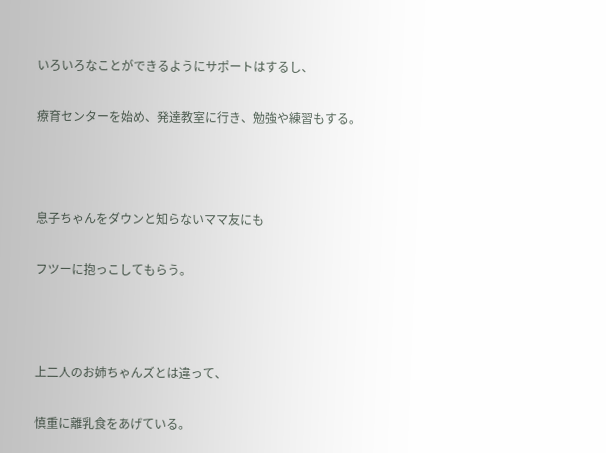いろいろなことができるようにサポートはするし、

療育センターを始め、発達教室に行き、勉強や練習もする。



息子ちゃんをダウンと知らないママ友にも

フツーに抱っこしてもらう。



上二人のお姉ちゃんズとは違って、

慎重に離乳食をあげている。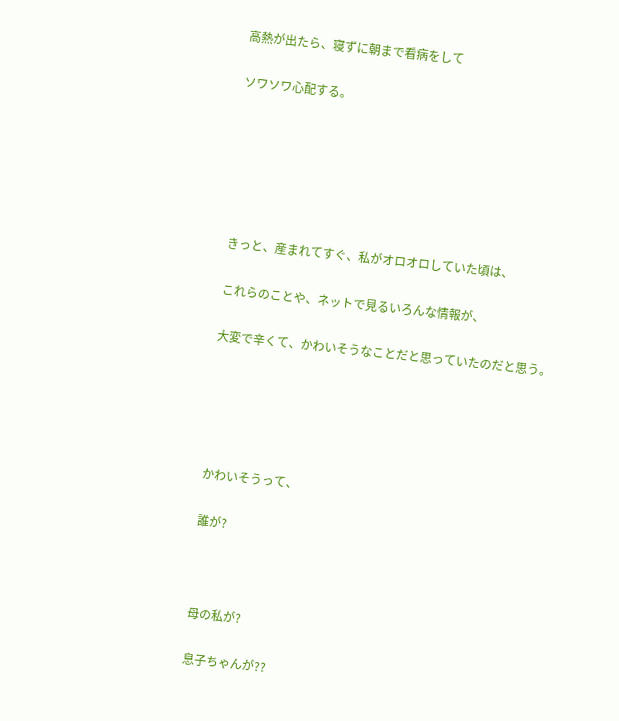高熱が出たら、寝ずに朝まで看病をして

ソワソワ心配する。






きっと、産まれてすぐ、私がオロオロしていた頃は、

これらのことや、ネットで見るいろんな情報が、

大変で辛くて、かわいそうなことだと思っていたのだと思う。





かわいそうって、

誰が?



母の私が?

息子ちゃんが??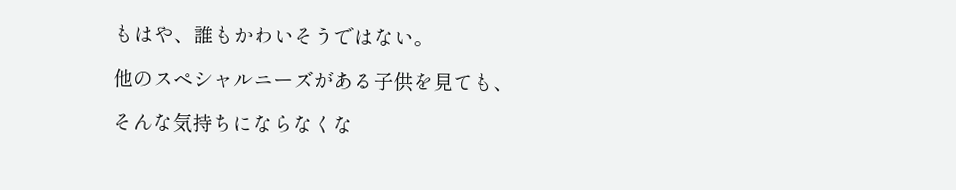もはや、誰もかわいそうではない。

他のスペシャルニーズがある子供を見ても、

そんな気持ちにならなくな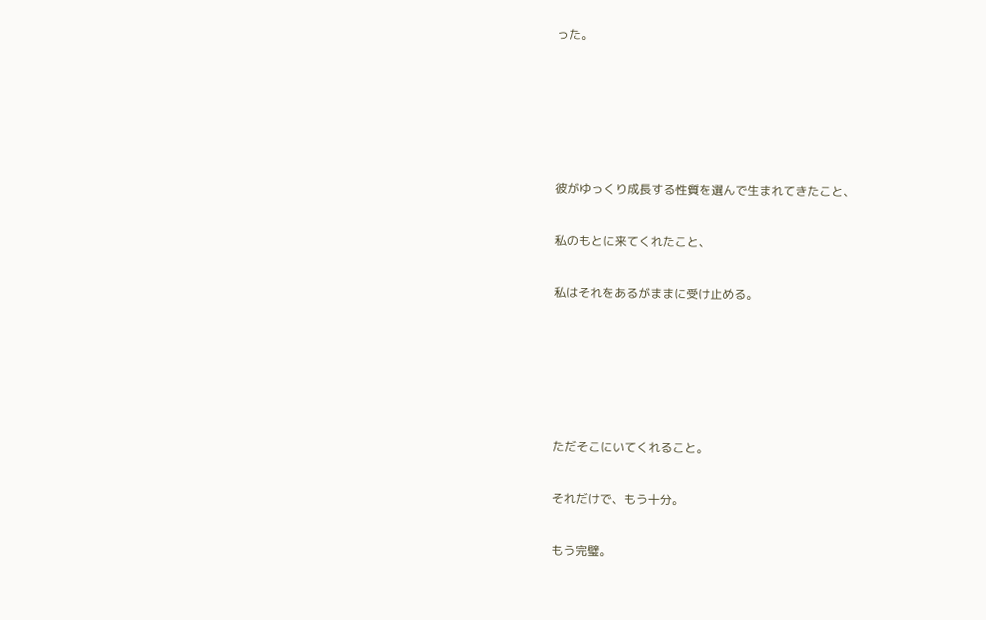った。





彼がゆっくり成長する性質を選んで生まれてきたこと、

私のもとに来てくれたこと、

私はそれをあるがままに受け止める。





ただそこにいてくれること。

それだけで、もう十分。

もう完璧。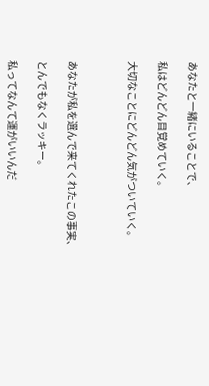あなたと一緒にいることで、

私はどんどん目覚めていく。

大切なことにどんどん気がついていく。



あなたが私を選んで来てくれたこの事実、

とんでもなくラッキー。

私ってなんて運がいいんだ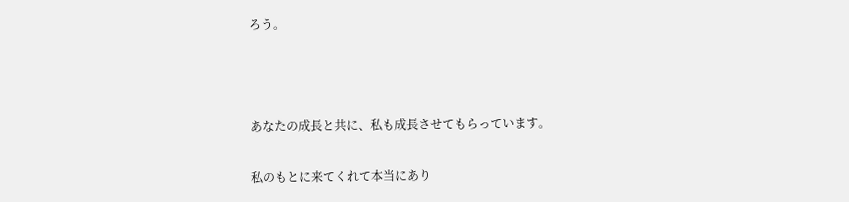ろう。



あなたの成長と共に、私も成長させてもらっています。

私のもとに来てくれて本当にあり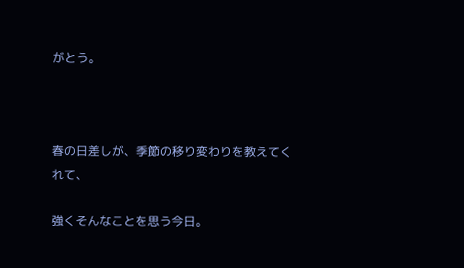がとう。



春の日差しが、季節の移り変わりを教えてくれて、

強くそんなことを思う今日。